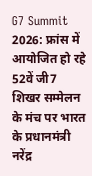G7 Summit 2026: फ्रांस में आयोजित हो रहे 52वें जी7 शिखर सम्मेलन के मंच पर भारत के प्रधानमंत्री नरेंद्र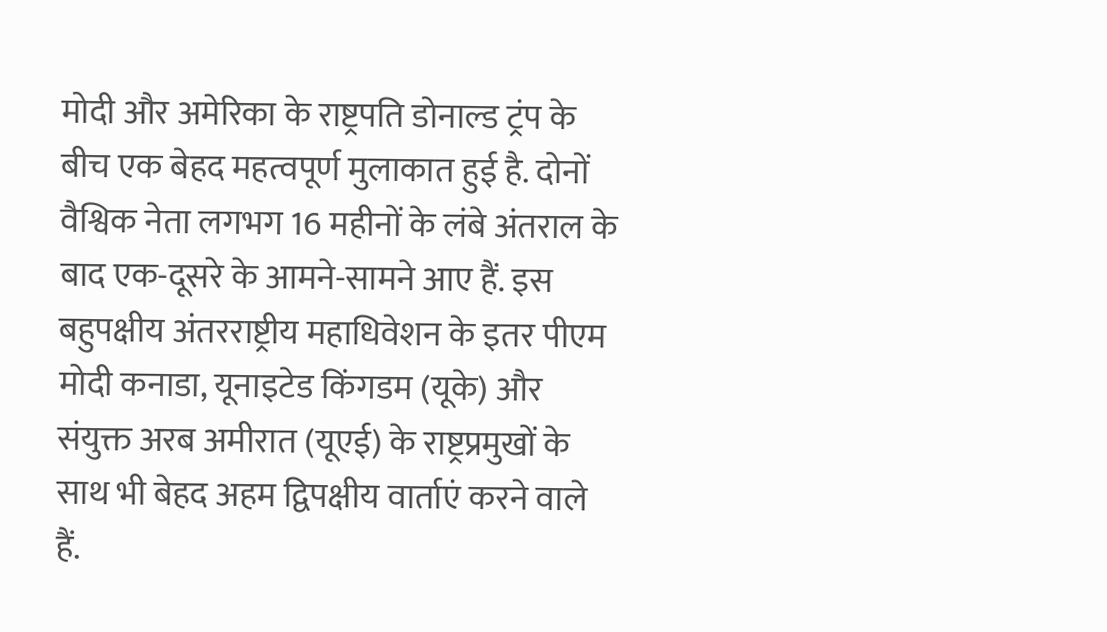मोदी और अमेरिका के राष्ट्रपति डोनाल्ड ट्रंप के बीच एक बेहद महत्वपूर्ण मुलाकात हुई है. दोनों वैश्विक नेता लगभग 16 महीनों के लंबे अंतराल के बाद एक-दूसरे के आमने-सामने आए हैं. इस बहुपक्षीय अंतरराष्ट्रीय महाधिवेशन के इतर पीएम मोदी कनाडा, यूनाइटेड किंगडम (यूके) और संयुक्त अरब अमीरात (यूएई) के राष्ट्रप्रमुखों के साथ भी बेहद अहम द्विपक्षीय वार्ताएं करने वाले हैं.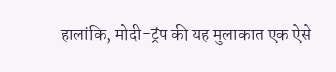हालांकि, मोदी-ट्रंप की यह मुलाकात एक ऐसे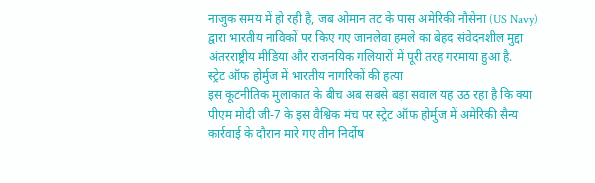नाजुक समय में हो रही है, जब ओमान तट के पास अमेरिकी नौसेना (US Navy) द्वारा भारतीय नाविकों पर किए गए जानलेवा हमले का बेहद संवेदनशील मुद्दा अंतरराष्ट्रीय मीडिया और राजनयिक गलियारों में पूरी तरह गरमाया हुआ है.
स्ट्रेट ऑफ होर्मुज में भारतीय नागरिकों की हत्या
इस कूटनीतिक मुलाकात के बीच अब सबसे बड़ा सवाल यह उठ रहा है कि क्या पीएम मोदी जी-7 के इस वैश्विक मंच पर स्ट्रेट ऑफ होर्मुज में अमेरिकी सैन्य कार्रवाई के दौरान मारे गए तीन निर्दोष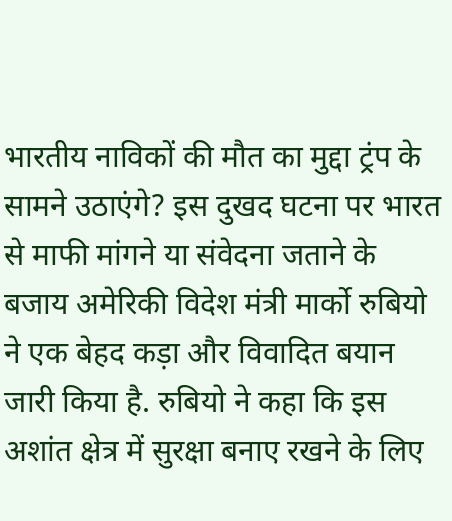भारतीय नाविकों की मौत का मुद्दा ट्रंप के सामने उठाएंगे? इस दुखद घटना पर भारत से माफी मांगने या संवेदना जताने के बजाय अमेरिकी विदेश मंत्री मार्को रुबियो ने एक बेहद कड़ा और विवादित बयान जारी किया है. रुबियो ने कहा कि इस अशांत क्षेत्र में सुरक्षा बनाए रखने के लिए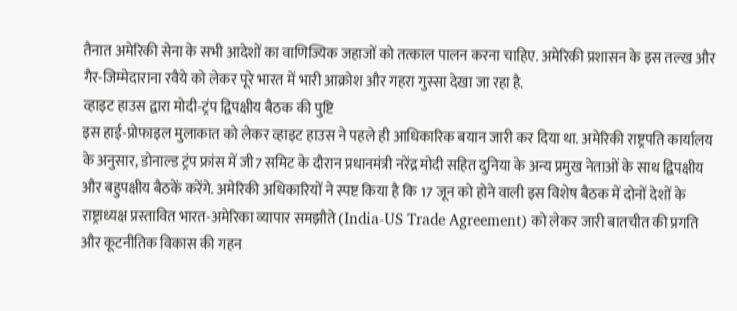तैनात अमेरिकी सेना के सभी आदेशों का वाणिज्यिक जहाजों को तत्काल पालन करना चाहिए. अमेरिकी प्रशासन के इस तल्ख और गैर-जिम्मेदाराना रवैये को लेकर पूरे भारत में भारी आक्रोश और गहरा गुस्सा देखा जा रहा है.
व्हाइट हाउस द्वारा मोदी-ट्रंप द्विपक्षीय बैठक की पुष्टि
इस हाई-प्रोफाइल मुलाकात को लेकर व्हाइट हाउस ने पहले ही आधिकारिक बयान जारी कर दिया था. अमेरिकी राष्ट्रपति कार्यालय के अनुसार, डोनाल्ड ट्रंप फ्रांस में जी7 समिट के दौरान प्रधानमंत्री नरेंद्र मोदी सहित दुनिया के अन्य प्रमुख नेताओं के साथ द्विपक्षीय और बहुपक्षीय बैठकें करेंगे. अमेरिकी अधिकारियों ने स्पष्ट किया है कि 17 जून को होने वाली इस विशेष बैठक में दोनों देशों के राष्ट्राध्यक्ष प्रस्तावित भारत-अमेरिका व्यापार समझौते (India-US Trade Agreement) को लेकर जारी बातचीत की प्रगति और कूटनीतिक विकास की गहन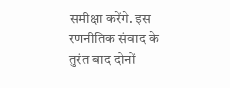समीक्षा करेंगे. इस रणनीतिक संवाद के तुरंत बाद दोनों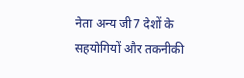नेता अन्य जी7 देशों के सहयोगियों और तकनीकी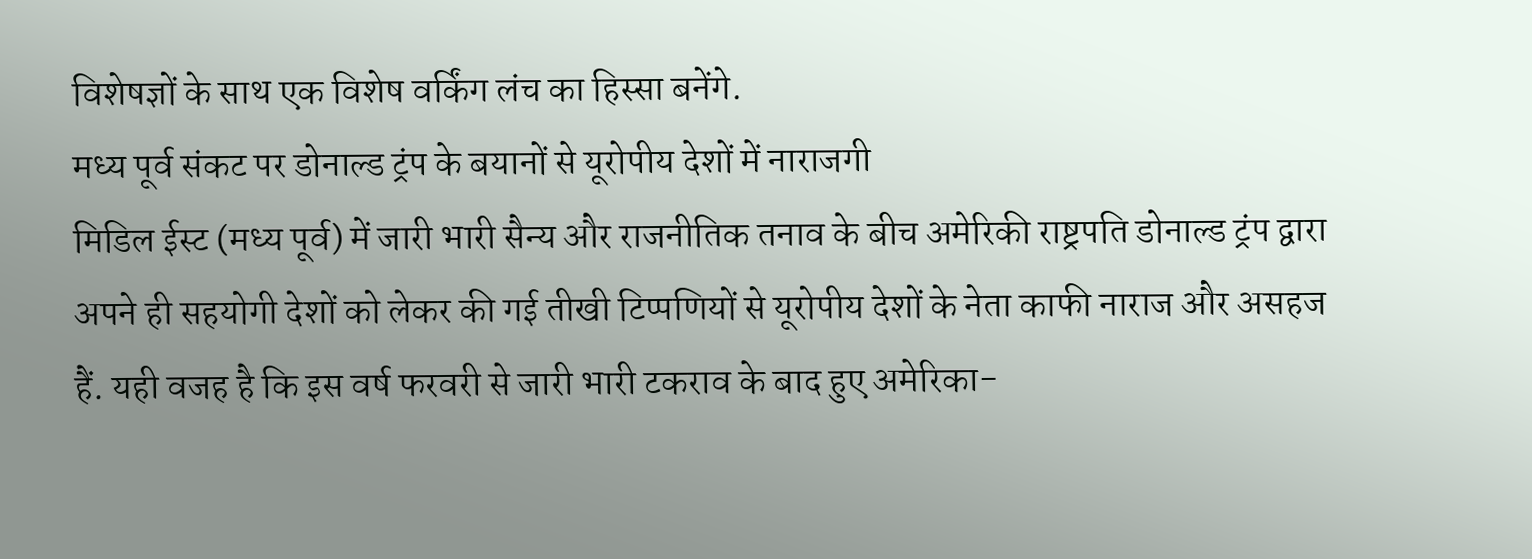विशेषज्ञों के साथ एक विशेष वर्किंग लंच का हिस्सा बनेंगे.
मध्य पूर्व संकट पर डोनाल्ड ट्रंप के बयानों से यूरोपीय देशों में नाराजगी
मिडिल ईस्ट (मध्य पूर्व) में जारी भारी सैन्य और राजनीतिक तनाव के बीच अमेरिकी राष्ट्रपति डोनाल्ड ट्रंप द्वारा अपने ही सहयोगी देशों को लेकर की गई तीखी टिप्पणियों से यूरोपीय देशों के नेता काफी नाराज और असहज हैं. यही वजह है कि इस वर्ष फरवरी से जारी भारी टकराव के बाद हुए अमेरिका-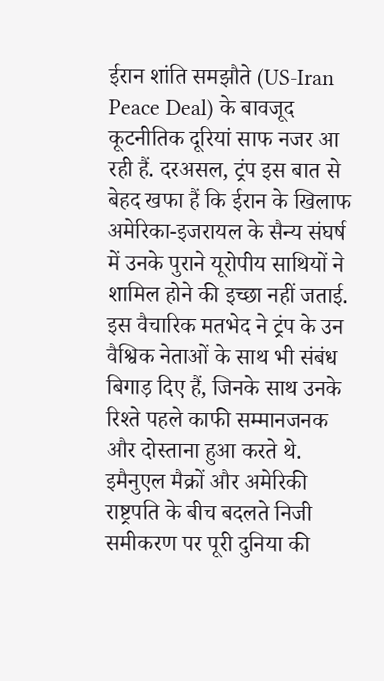ईरान शांति समझौते (US-Iran Peace Deal) के बावजूद कूटनीतिक दूरियां साफ नजर आ रही हैं. दरअसल, ट्रंप इस बात से बेहद खफा हैं कि ईरान के खिलाफ अमेरिका-इजरायल के सैन्य संघर्ष में उनके पुराने यूरोपीय साथियों ने शामिल होने की इच्छा नहीं जताई. इस वैचारिक मतभेद ने ट्रंप के उन वैश्विक नेताओं के साथ भी संबंध बिगाड़ दिए हैं, जिनके साथ उनके रिश्ते पहले काफी सम्मानजनक और दोस्ताना हुआ करते थे.
इमैनुएल मैक्रों और अमेरिकी राष्ट्रपति के बीच बदलते निजी समीकरण पर पूरी दुनिया की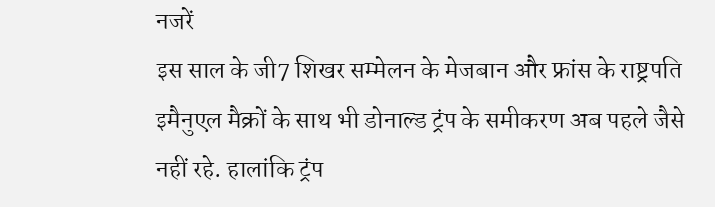नजरें
इस साल के जी7 शिखर सम्मेलन के मेजबान और फ्रांस के राष्ट्रपति इमैनुएल मैक्रों के साथ भी डोनाल्ड ट्रंप के समीकरण अब पहले जैसे नहीं रहे. हालांकि ट्रंप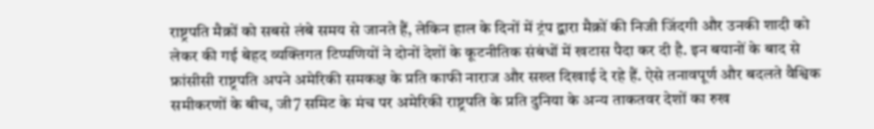राष्ट्रपति मैक्रों को सबसे लंबे समय से जानते हैं, लेकिन हाल के दिनों में ट्रंप द्वारा मैक्रों की निजी जिंदगी और उनकी शादी को लेकर की गई बेहद व्यक्तिगत टिप्पणियों ने दोनों देशों के कूटनीतिक संबंधों में खटास पैदा कर दी है. इन बयानों के बाद से फ्रांसीसी राष्ट्रपति अपने अमेरिकी समकक्ष के प्रति काफी नाराज और सख्त दिखाई दे रहे हैं. ऐसे तनावपूर्ण और बदलते वैश्विक समीकरणों के बीच, जी7 समिट के मंच पर अमेरिकी राष्ट्रपति के प्रति दुनिया के अन्य ताकतवर देशों का रुख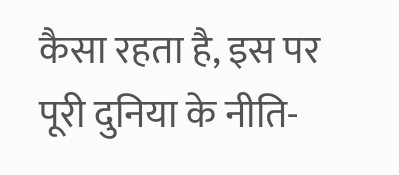कैसा रहता है, इस पर पूरी दुनिया के नीति-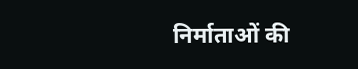निर्माताओं की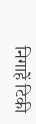निगाहें टिकी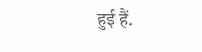हुई हैं.